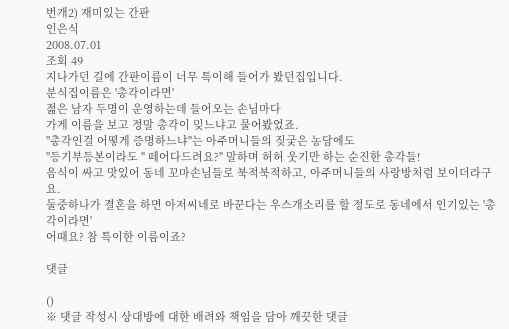번개2) 재미있는 간판
인은식
2008.07.01
조회 49
지나가던 길에 간판이름이 너무 특이해 들어가 봤던집입니다.
분식집이름은 '총각이라면'
젊은 남자 두명이 운영하는데 들어오는 손님마다
가게 이름을 보고 정말 총각이 밎느냐고 물어봤었죠.
"총각인걸 어떻게 증명하느냐"는 아주머니들의 짖궂은 농담에도
"등기부등본이라도 " 떼어다드려요?" 말하며 허허 웃기만 하는 순진한 총각들!
음식이 싸고 맛있어 동네 꼬마손님들로 북적북적하고, 아주머니들의 사랑방처럼 보이더라구요.
둘중하나가 결혼을 하면 아저씨네로 바꾼다는 우스개소리를 할 정도로 동네에서 인기있는 '총각이라면'
어때요? 참 특이한 이름이죠?

댓글

()
※ 댓글 작성시 상대방에 대한 배려와 책임을 담아 깨끗한 댓글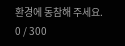환경에 동참해 주세요. 0 / 300